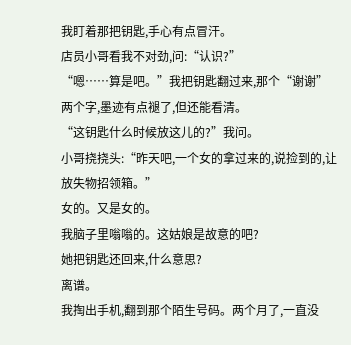我盯着那把钥匙,手心有点冒汗。
店员小哥看我不对劲,问:“认识?”
“嗯……算是吧。”我把钥匙翻过来,那个“谢谢”两个字,墨迹有点褪了,但还能看清。
“这钥匙什么时候放这儿的?”我问。
小哥挠挠头:“昨天吧,一个女的拿过来的,说捡到的,让放失物招领箱。”
女的。又是女的。
我脑子里嗡嗡的。这姑娘是故意的吧?
她把钥匙还回来,什么意思?
离谱。
我掏出手机,翻到那个陌生号码。两个月了,一直没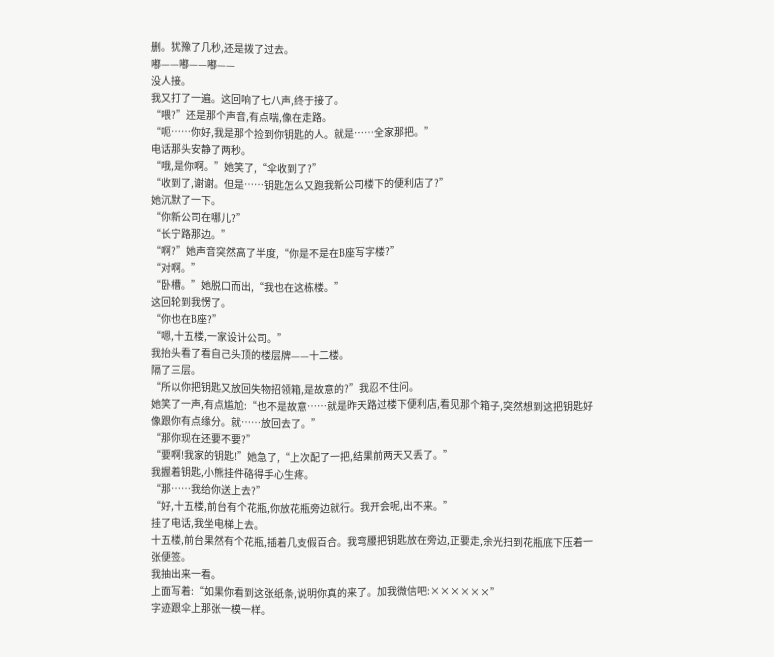删。犹豫了几秒,还是拨了过去。
嘟——嘟——嘟——
没人接。
我又打了一遍。这回响了七八声,终于接了。
“喂?”还是那个声音,有点喘,像在走路。
“呃……你好,我是那个捡到你钥匙的人。就是……全家那把。”
电话那头安静了两秒。
“哦,是你啊。”她笑了,“伞收到了?”
“收到了,谢谢。但是……钥匙怎么又跑我新公司楼下的便利店了?”
她沉默了一下。
“你新公司在哪儿?”
“长宁路那边。”
“啊?”她声音突然高了半度,“你是不是在B座写字楼?”
“对啊。”
“卧槽。”她脱口而出,“我也在这栋楼。”
这回轮到我愣了。
“你也在B座?”
“嗯,十五楼,一家设计公司。”
我抬头看了看自己头顶的楼层牌——十二楼。
隔了三层。
“所以你把钥匙又放回失物招领箱,是故意的?”我忍不住问。
她笑了一声,有点尴尬:“也不是故意……就是昨天路过楼下便利店,看见那个箱子,突然想到这把钥匙好像跟你有点缘分。就……放回去了。”
“那你现在还要不要?”
“要啊!我家的钥匙!”她急了,“上次配了一把,结果前两天又丢了。”
我握着钥匙,小熊挂件硌得手心生疼。
“那……我给你送上去?”
“好,十五楼,前台有个花瓶,你放花瓶旁边就行。我开会呢,出不来。”
挂了电话,我坐电梯上去。
十五楼,前台果然有个花瓶,插着几支假百合。我弯腰把钥匙放在旁边,正要走,余光扫到花瓶底下压着一张便签。
我抽出来一看。
上面写着:“如果你看到这张纸条,说明你真的来了。加我微信吧:××××××”
字迹跟伞上那张一模一样。